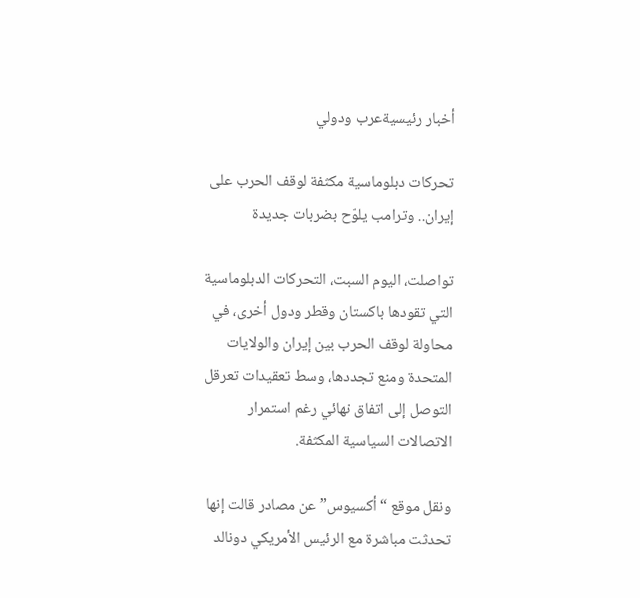أخبار رئيسيةعرب ودولي

تحركات دبلوماسية مكثفة لوقف الحرب على إيران.. وترامب يلوّح بضربات جديدة

تواصلت، اليوم السبت، التحركات الدبلوماسية التي تقودها باكستان وقطر ودول أخرى، في محاولة لوقف الحرب بين إيران والولايات المتحدة ومنع تجددها، وسط تعقيدات تعرقل التوصل إلى اتفاق نهائي رغم استمرار الاتصالات السياسية المكثفة.

ونقل موقع “أكسيوس” عن مصادر قالت إنها تحدثت مباشرة مع الرئيس الأمريكي دونالد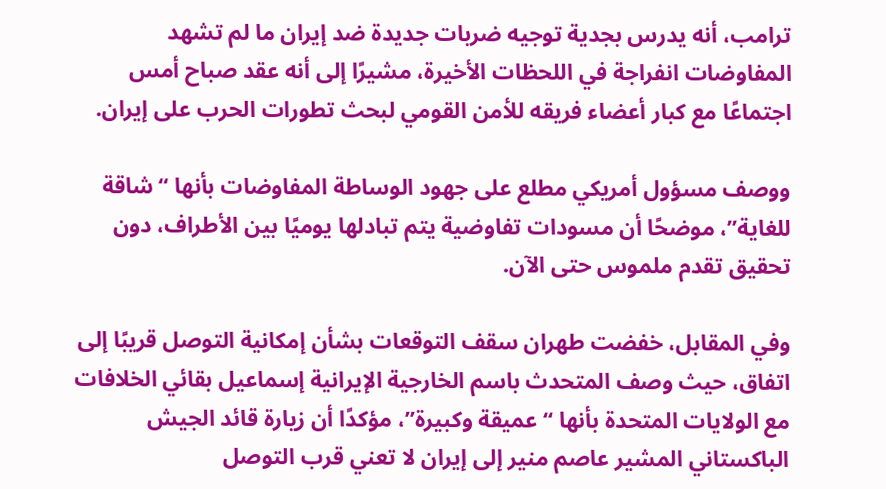ترامب، أنه يدرس بجدية توجيه ضربات جديدة ضد إيران ما لم تشهد المفاوضات انفراجة في اللحظات الأخيرة، مشيرًا إلى أنه عقد صباح أمس اجتماعًا مع كبار أعضاء فريقه للأمن القومي لبحث تطورات الحرب على إيران.

ووصف مسؤول أمريكي مطلع على جهود الوساطة المفاوضات بأنها “شاقة للغاية”، موضحًا أن مسودات تفاوضية يتم تبادلها يوميًا بين الأطراف، دون تحقيق تقدم ملموس حتى الآن.

وفي المقابل، خفضت طهران سقف التوقعات بشأن إمكانية التوصل قريبًا إلى اتفاق، حيث وصف المتحدث باسم الخارجية الإيرانية إسماعيل بقائي الخلافات مع الولايات المتحدة بأنها “عميقة وكبيرة”، مؤكدًا أن زيارة قائد الجيش الباكستاني المشير عاصم منير إلى إيران لا تعني قرب التوصل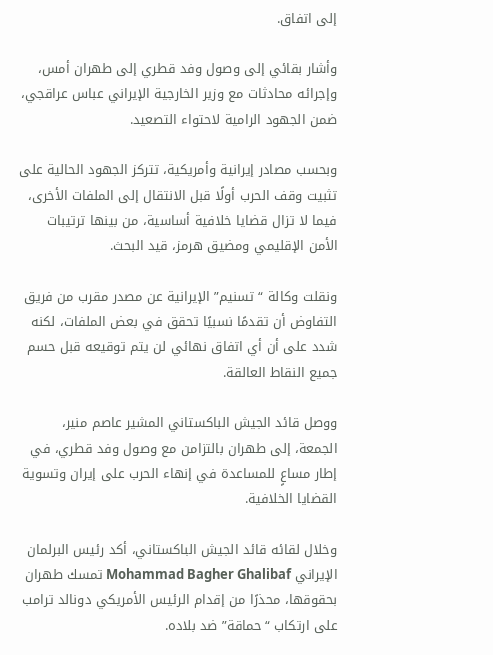إلى اتفاق.

وأشار بقائي إلى وصول وفد قطري إلى طهران أمس، وإجرائه محادثات مع وزير الخارجية الإيراني عباس عراقجي، ضمن الجهود الرامية لاحتواء التصعيد.

وبحسب مصادر إيرانية وأمريكية، تتركز الجهود الحالية على تثبيت وقف الحرب أولًا قبل الانتقال إلى الملفات الأخرى، فيما لا تزال قضايا خلافية أساسية، من بينها ترتيبات الأمن الإقليمي ومضيق هرمز، قيد البحث.

ونقلت وكالة “تسنيم” الإيرانية عن مصدر مقرب من فريق التفاوض أن تقدمًا نسبيًا تحقق في بعض الملفات، لكنه شدد على أن أي اتفاق نهائي لن يتم توقيعه قبل حسم جميع النقاط العالقة.

ووصل قائد الجيش الباكستاني المشير عاصم منير، الجمعة، إلى طهران بالتزامن مع وصول وفد قطري، في إطار مساعٍ للمساعدة في إنهاء الحرب على إيران وتسوية القضايا الخلافية.

وخلال لقائه قائد الجيش الباكستاني، أكد رئيس البرلمان الإيراني Mohammad Bagher Ghalibaf تمسك طهران بحقوقها، محذرًا من إقدام الرئيس الأمريكي دونالد ترامب على ارتكاب “حماقة” ضد بلاده.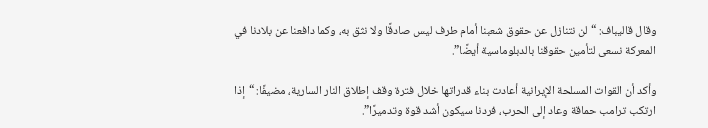وقال قاليباف: “لن نتنازل عن حقوق شعبنا أمام طرف ليس صادقًا ولا نثق به، وكما دافعنا عن بلادنا في المعركة نسعى لتأمين حقوقنا بالدبلوماسية أيضًا”.

وأكد أن القوات المسلحة الإيرانية أعادت بناء قدراتها خلال فترة وقف إطلاق النار السارية، مضيفًا: “إذا ارتكب ترامب حماقة وعاد إلى الحرب، فردنا سيكون أشد قوة وتدميرًا”.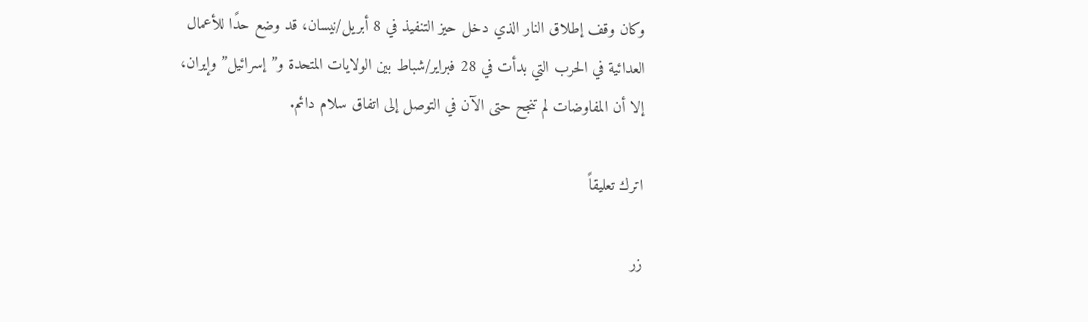وكان وقف إطلاق النار الذي دخل حيز التنفيذ في 8 أبريل/نيسان، قد وضع حدًا للأعمال العدائية في الحرب التي بدأت في 28 فبراير/شباط بين الولايات المتحدة و”إسرائيل” وإيران، إلا أن المفاوضات لم تنجح حتى الآن في التوصل إلى اتفاق سلام دائم.

اترك تعليقاً

زر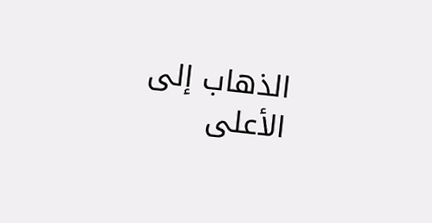الذهاب إلى الأعلى